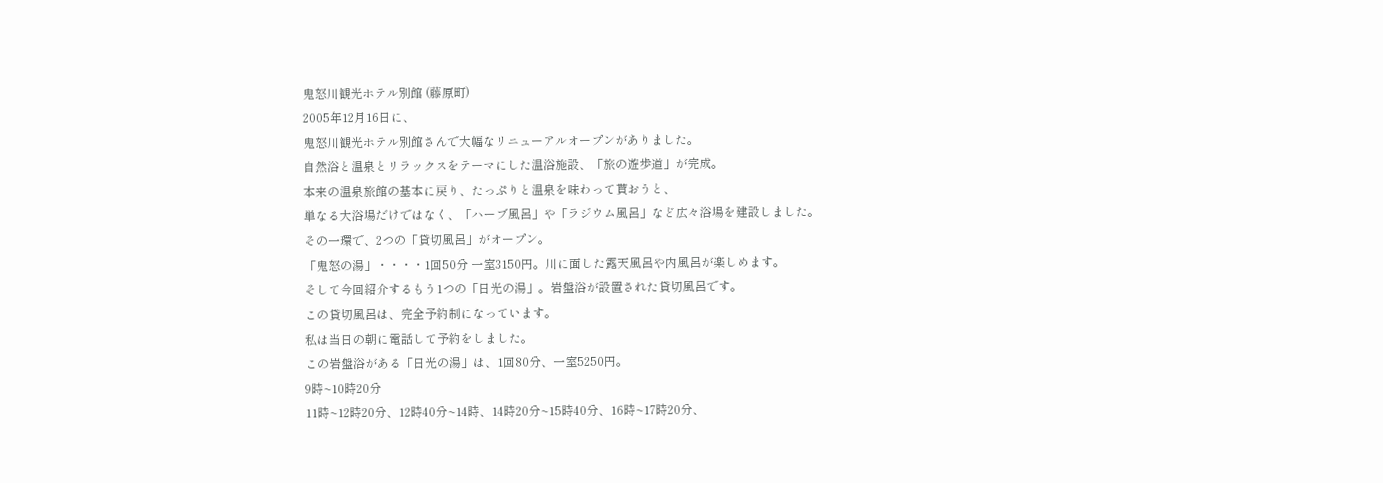鬼怒川観光ホテル別館 (藤原町)
2005年12月16日に、
鬼怒川観光ホテル別館さんで大幅なリニューアルオープンがありました。
自然浴と温泉とリラックスをテーマにした温浴施設、「旅の遊歩道」が完成。
本来の温泉旅館の基本に戻り、たっぷりと温泉を味わって貰おうと、
単なる大浴場だけではなく、「ハーブ風呂」や「ラジウム風呂」など広々浴場を建設しました。
その一環で、2つの「貸切風呂」がオープン。
「鬼怒の湯」・・・・1回50分 一室3150円。川に面した露天風呂や内風呂が楽しめます。
そして今回紹介するもう1つの「日光の湯」。岩盤浴が設置された貸切風呂です。
この貸切風呂は、完全予約制になっています。
私は当日の朝に電話して予約をしました。
この岩盤浴がある「日光の湯」は、1回80分、一室5250円。
9時~10時20分
11時~12時20分、12時40分~14時、14時20分~15時40分、16時~17時20分、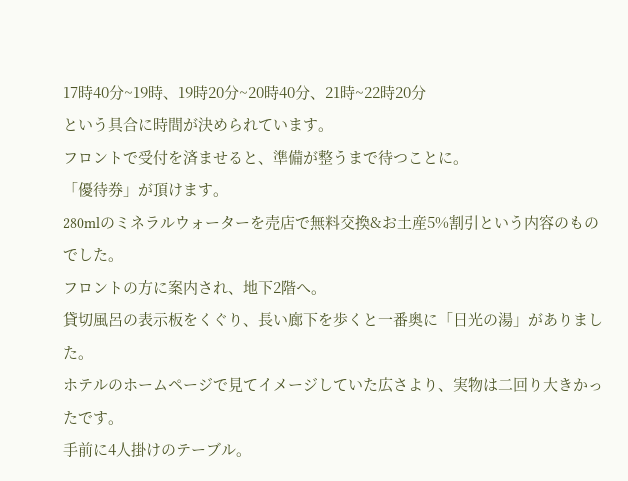17時40分~19時、19時20分~20時40分、21時~22時20分
という具合に時間が決められています。
フロントで受付を済ませると、準備が整うまで待つことに。
「優待券」が頂けます。
280mlのミネラルウォーターを売店で無料交換&お土産5%割引という内容のものでした。
フロントの方に案内され、地下2階へ。
貸切風呂の表示板をくぐり、長い廊下を歩くと一番奥に「日光の湯」がありました。
ホテルのホームページで見てイメージしていた広さより、実物は二回り大きかったです。
手前に4人掛けのテーブル。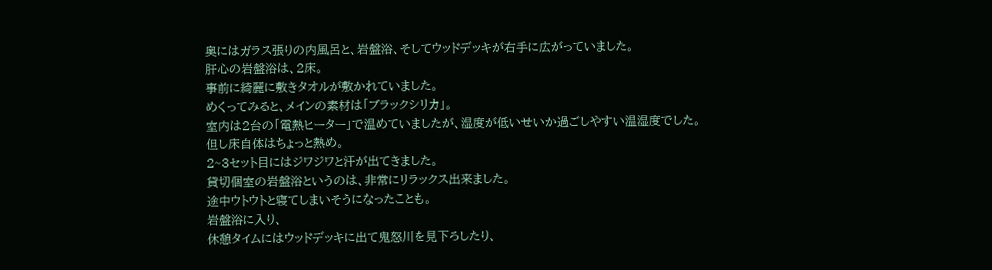奥にはガラス張りの内風呂と、岩盤浴、そしてウッドデッキが右手に広がっていました。
肝心の岩盤浴は、2床。
事前に綺麗に敷きタオルが敷かれていました。
めくってみると、メインの素材は「ブラックシリカ」。
室内は2台の「電熱ヒーター」で温めていましたが、湿度が低いせいか過ごしやすい温湿度でした。
但し床自体はちょっと熱め。
2~3セット目にはジワジワと汗が出てきました。
貸切個室の岩盤浴というのは、非常にリラックス出来ました。
途中ウトウトと寝てしまいそうになったことも。
岩盤浴に入り、
休憩タイムにはウッドデッキに出て鬼怒川を見下ろしたり、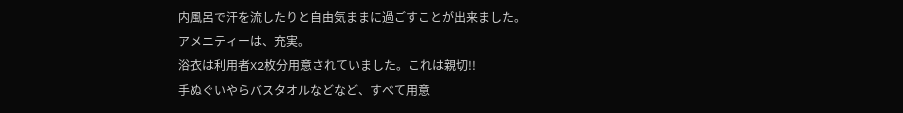内風呂で汗を流したりと自由気ままに過ごすことが出来ました。
アメニティーは、充実。
浴衣は利用者X2枚分用意されていました。これは親切!!
手ぬぐいやらバスタオルなどなど、すべて用意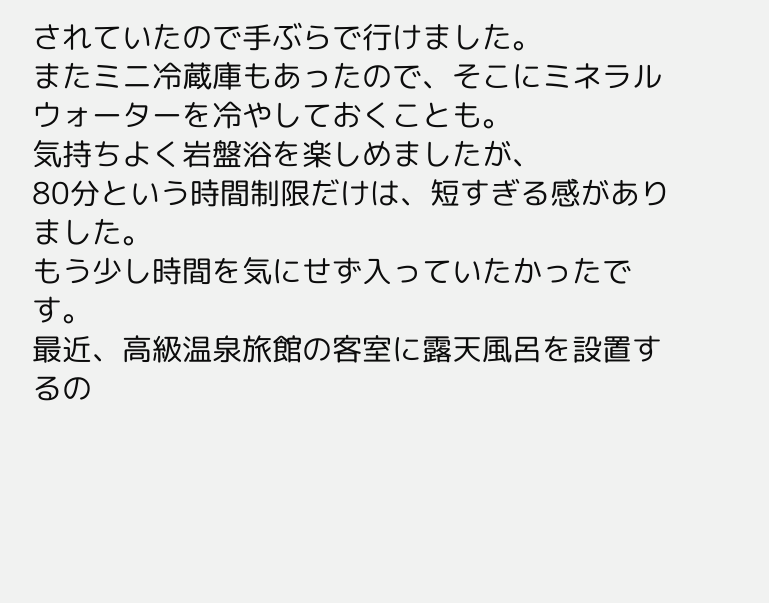されていたので手ぶらで行けました。
またミニ冷蔵庫もあったので、そこにミネラルウォーターを冷やしておくことも。
気持ちよく岩盤浴を楽しめましたが、
80分という時間制限だけは、短すぎる感がありました。
もう少し時間を気にせず入っていたかったです。
最近、高級温泉旅館の客室に露天風呂を設置するの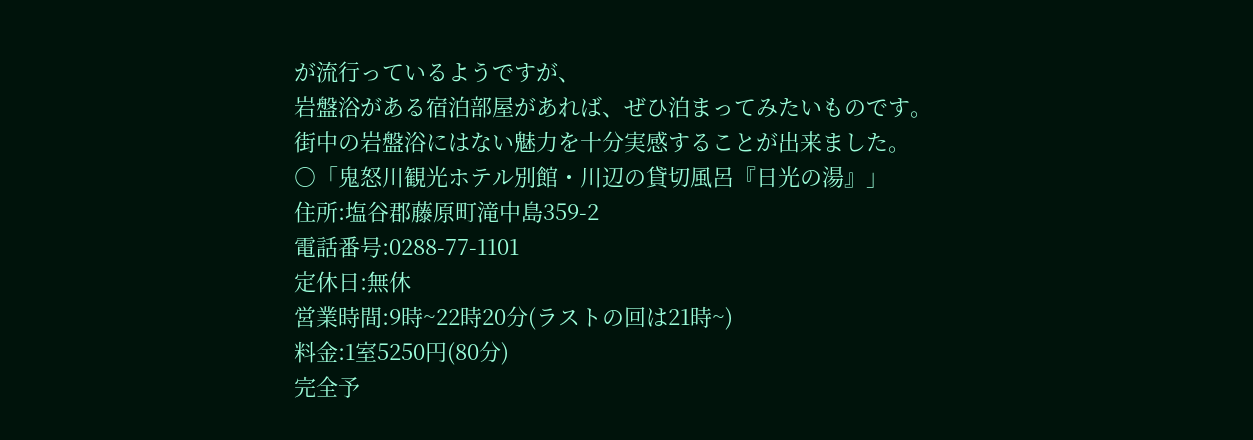が流行っているようですが、
岩盤浴がある宿泊部屋があれば、ぜひ泊まってみたいものです。
街中の岩盤浴にはない魅力を十分実感することが出来ました。
○「鬼怒川観光ホテル別館・川辺の貸切風呂『日光の湯』」
住所:塩谷郡藤原町滝中島359-2
電話番号:0288-77-1101
定休日:無休
営業時間:9時~22時20分(ラストの回は21時~)
料金:1室5250円(80分)
完全予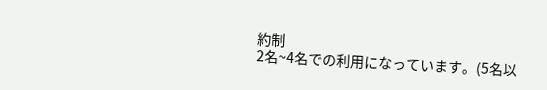約制
2名~4名での利用になっています。(5名以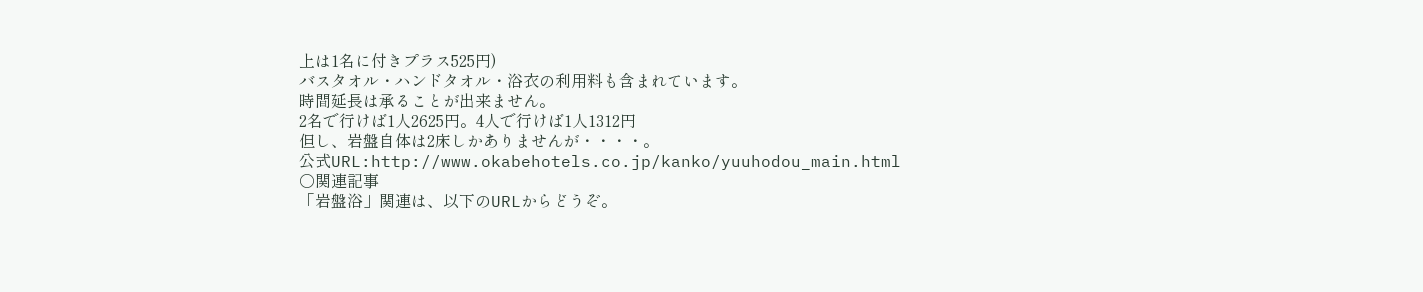上は1名に付きプラス525円)
バスタオル・ハンドタオル・浴衣の利用料も含まれています。
時間延長は承ることが出来ません。
2名で行けば1人2625円。4人で行けば1人1312円
但し、岩盤自体は2床しかありませんが・・・・。
公式URL:http://www.okabehotels.co.jp/kanko/yuuhodou_main.html
○関連記事
「岩盤浴」関連は、以下のURLからどうぞ。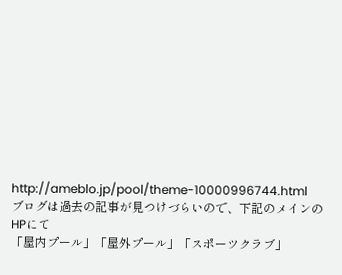http://ameblo.jp/pool/theme-10000996744.html
ブログは過去の記事が見つけづらいので、下記のメインのHPにて
「屋内プール」「屋外プール」「スポーツクラブ」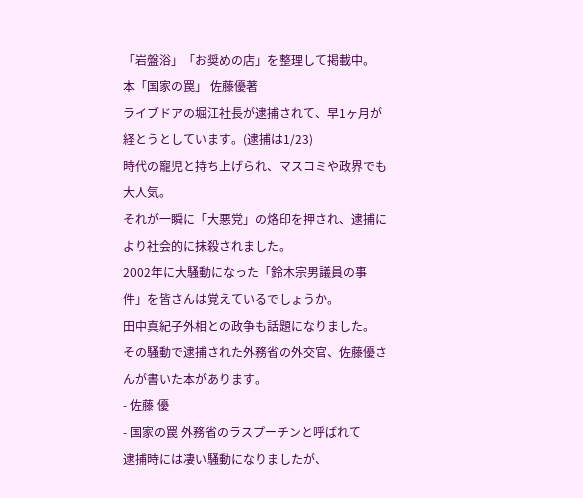「岩盤浴」「お奨めの店」を整理して掲載中。
本「国家の罠」 佐藤優著
ライブドアの堀江社長が逮捕されて、早1ヶ月が経とうとしています。(逮捕は1/23)
時代の寵児と持ち上げられ、マスコミや政界でも大人気。
それが一瞬に「大悪党」の烙印を押され、逮捕により社会的に抹殺されました。
2002年に大騒動になった「鈴木宗男議員の事件」を皆さんは覚えているでしょうか。
田中真紀子外相との政争も話題になりました。
その騒動で逮捕された外務省の外交官、佐藤優さんが書いた本があります。
- 佐藤 優
- 国家の罠 外務省のラスプーチンと呼ばれて
逮捕時には凄い騒動になりましたが、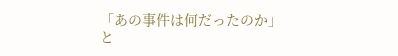「あの事件は何だったのか」
と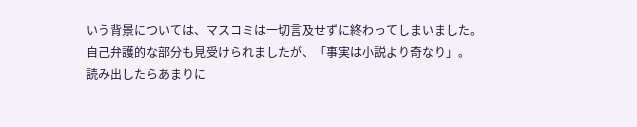いう背景については、マスコミは一切言及せずに終わってしまいました。
自己弁護的な部分も見受けられましたが、「事実は小説より奇なり」。
読み出したらあまりに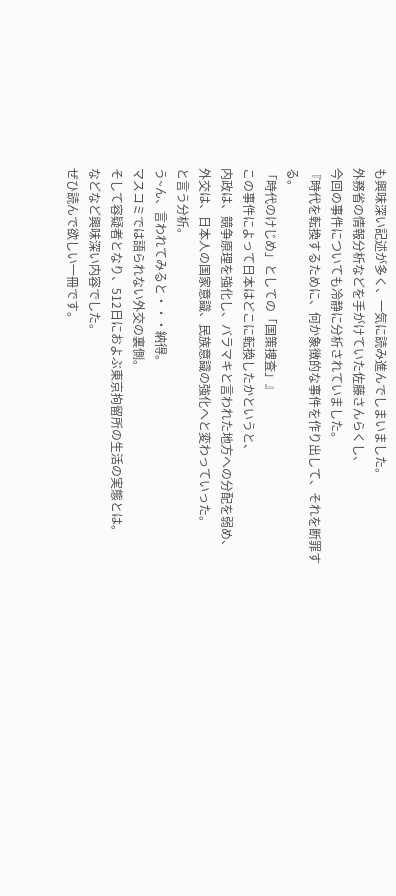も興味深い記述が多く、一気に読み進んでしまいました。
外務省の情報分析などを手がけていた佐藤さんらくし、
今回の事件についても冷静に分析されていました。
『時代を転換するために、何か象徴的な事件を作り出して、それを断罪する。
「時代のけじめ」としての「国策捜査」』
この事件によって日本はどこに転換したかというと、
内政は、競争原理を強化し、バラマキと言われた地方への分配を弱め、
外交は、日本人の国家意識、民族意識の強化へと変わっていった。
と言う分析。
う~ん、言われてみると・・・納得。
マスコミでは語られない外交の裏側。
そして容疑者となり、512日におよぶ東京拘留所の生活の実態とは。
などなど興味深い内容でした。
ぜひ読んで欲しい一冊です。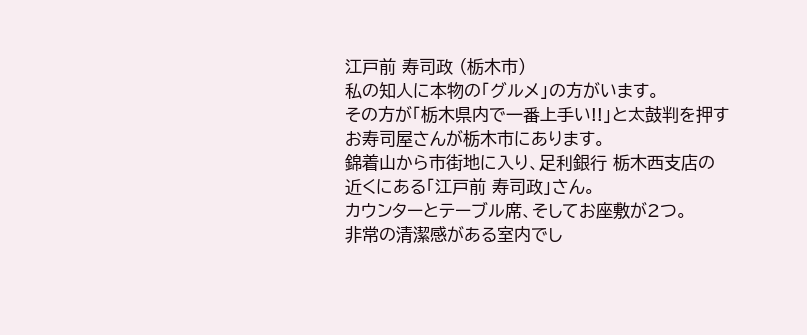江戸前 寿司政 (栃木市)
私の知人に本物の「グルメ」の方がいます。
その方が「栃木県内で一番上手い!!」と太鼓判を押すお寿司屋さんが栃木市にあります。
錦着山から市街地に入り、足利銀行 栃木西支店の近くにある「江戸前 寿司政」さん。
カウンターとテーブル席、そしてお座敷が2つ。
非常の清潔感がある室内でし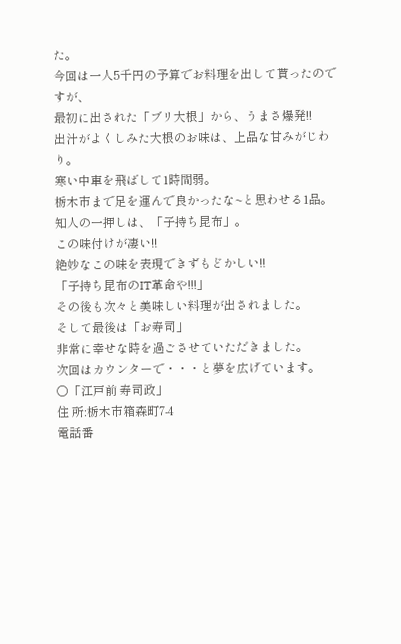た。
今回は一人5千円の予算でお料理を出して貰ったのですが、
最初に出された「ブリ大根」から、うまさ爆発!!
出汁がよくしみた大根のお味は、上品な甘みがじわり。
寒い中車を飛ばして1時間弱。
栃木市まで足を運んで良かったな~と思わせる1品。
知人の一押しは、「子持ち昆布」。
この味付けが凄い!!
絶妙なこの味を表現できずもどかしい!!
「子持ち昆布のIT革命や!!!」
その後も次々と美味しい料理が出されました。
そして最後は「お寿司」
非常に幸せな時を過ごさせていただきました。
次回はカウンターで・・・と夢を広げています。
○「江戸前 寿司政」
住 所:栃木市箱森町7-4
電話番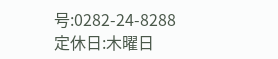号:0282-24-8288
定休日:木曜日